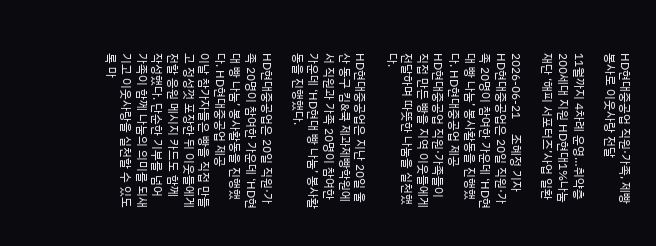HD현대중공업 직원·가족, 제빵 봉사로 이웃사랑 전달

11월까지 4차례 운영…취약층 200세대 지원 HD현대1%나눔재단 ‘해피 서포터즈’사업 일환

2026-06-21     조혜정 기자
HD현대중공업은 20일 직원·가족 20명이 참여한 가운데 ‘HD현대 빵 나눔’ 봉사활동을 진행했다. HD현대중공업 제공
HD현대중공업 직원·가족들이 직접 만든 빵을 지역 이웃들에게 전달하며 따뜻한 나눔을 실천했다.

HD현대중공업은 지난 20일 울산 동구 킴&쿡 제과제빵학원에서 직원과 가족 20명이 참여한 가운데 ‘HD현대 빵 나눔’ 봉사활동을 진행했다.

HD현대중공업은 20일 직원·가족 20명이 참여한 가운데 ‘HD현대 빵 나눔’ 봉사활동을 진행했다. HD현대중공업 제공
이날 참가자들은 빵을 직접 만들고 정성껏 포장한 뒤 이웃들에게 전할 응원 메시지 카드도 함께 작성했다. 단순한 기부를 넘어 가족이 함께 나눔의 의미를 되새기고 이웃사랑을 실천할 수 있도록 마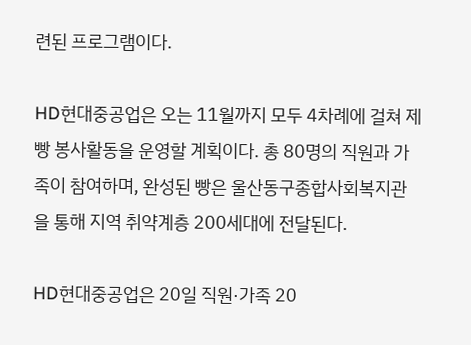련된 프로그램이다.

HD현대중공업은 오는 11월까지 모두 4차례에 걸쳐 제빵 봉사활동을 운영할 계획이다. 총 80명의 직원과 가족이 참여하며, 완성된 빵은 울산동구종합사회복지관을 통해 지역 취약계층 200세대에 전달된다.

HD현대중공업은 20일 직원·가족 20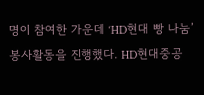명이 참여한 가운데 ‘HD현대 빵 나눔’ 봉사활동을 진행했다. HD현대중공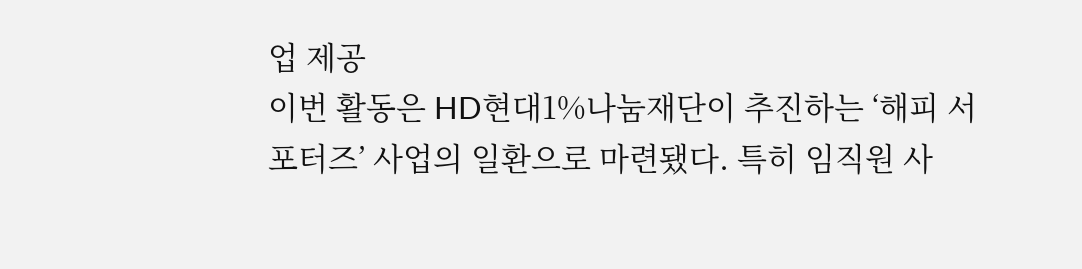업 제공
이번 활동은 HD현대1%나눔재단이 추진하는 ‘해피 서포터즈’ 사업의 일환으로 마련됐다. 특히 임직원 사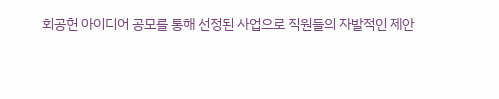회공헌 아이디어 공모를 통해 선정된 사업으로 직원들의 자발적인 제안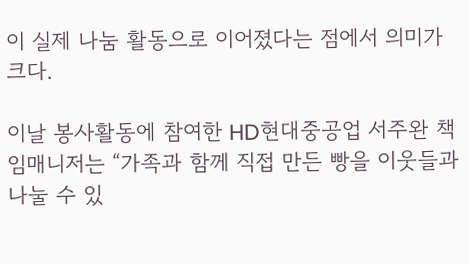이 실제 나눔 활동으로 이어졌다는 점에서 의미가 크다.

이날 봉사활동에 참여한 HD현대중공업 서주완 책임매니저는 “가족과 함께 직접 만든 빵을 이웃들과 나눌 수 있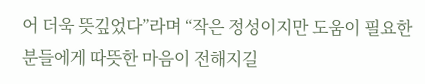어 더욱 뜻깊었다”라며 “작은 정성이지만 도움이 필요한 분들에게 따뜻한 마음이 전해지길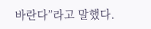바란다”라고 말했다.